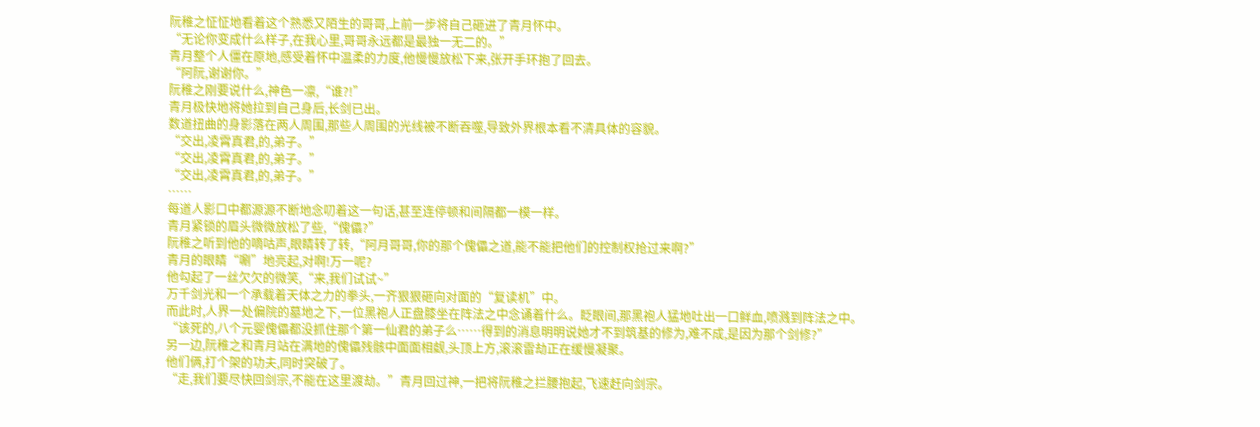阮稚之怔怔地看着这个熟悉又陌生的哥哥,上前一步将自己砸进了青月怀中。
“无论你变成什么样子,在我心里,哥哥永远都是最独一无二的。”
青月整个人僵在原地,感受着怀中温柔的力度,他慢慢放松下来,张开手环抱了回去。
“阿阮,谢谢你。”
阮稚之刚要说什么,神色一凛,“谁?!”
青月极快地将她拉到自己身后,长剑已出。
数道扭曲的身影落在两人周围,那些人周围的光线被不断吞噬,导致外界根本看不清具体的容貌。
“交出,凌霄真君,的,弟子。”
“交出,凌霄真君,的,弟子。”
“交出,凌霄真君,的,弟子。”
……
每道人影口中都源源不断地念叨着这一句话,甚至连停顿和间隔都一模一样。
青月紧锁的眉头微微放松了些,“傀儡?”
阮稚之听到他的嘀咕声,眼睛转了转,“阿月哥哥,你的那个傀儡之道,能不能把他们的控制权抢过来啊?”
青月的眼睛“唰”地亮起,对啊!万一呢?
他勾起了一丝欠欠的微笑,“来,我们试试~”
万千剑光和一个承载着天体之力的拳头,一齐狠狠砸向对面的“复读机”中。
而此时,人界一处偏院的墓地之下,一位黑袍人正盘膝坐在阵法之中念诵着什么。眨眼间,那黑袍人猛地吐出一口鲜血,喷溅到阵法之中。
“该死的,八个元婴傀儡都没抓住那个第一仙君的弟子么……得到的消息明明说她才不到筑基的修为,难不成,是因为那个剑修?”
另一边,阮稚之和青月站在满地的傀儡残骸中面面相觑,头顶上方,滚滚雷劫正在缓慢凝聚。
他们俩,打个架的功夫,同时突破了。
“走,我们要尽快回剑宗,不能在这里渡劫。”青月回过神,一把将阮稚之拦腰抱起,飞速赶向剑宗。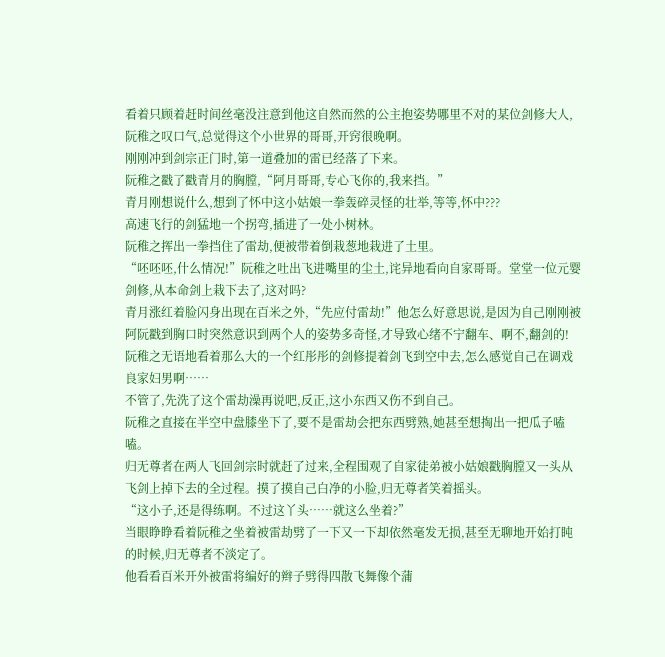看着只顾着赶时间丝毫没注意到他这自然而然的公主抱姿势哪里不对的某位剑修大人,阮稚之叹口气,总觉得这个小世界的哥哥,开窍很晚啊。
刚刚冲到剑宗正门时,第一道叠加的雷已经落了下来。
阮稚之戳了戳青月的胸膛,“阿月哥哥,专心飞你的,我来挡。”
青月刚想说什么,想到了怀中这小姑娘一拳轰碎灵怪的壮举,等等,怀中???
高速飞行的剑猛地一个拐弯,插进了一处小树林。
阮稚之挥出一拳挡住了雷劫,便被带着倒栽葱地栽进了土里。
“呸呸呸,什么情况!”阮稚之吐出飞进嘴里的尘土,诧异地看向自家哥哥。堂堂一位元婴剑修,从本命剑上栽下去了,这对吗?
青月涨红着脸闪身出现在百米之外,“先应付雷劫!”他怎么好意思说,是因为自己刚刚被阿阮戳到胸口时突然意识到两个人的姿势多奇怪,才导致心绪不宁翻车、啊不,翻剑的!
阮稚之无语地看着那么大的一个红彤彤的剑修提着剑飞到空中去,怎么感觉自己在调戏良家妇男啊……
不管了,先洗了这个雷劫澡再说吧,反正,这小东西又伤不到自己。
阮稚之直接在半空中盘膝坐下了,要不是雷劫会把东西劈熟,她甚至想掏出一把瓜子嗑嗑。
归无尊者在两人飞回剑宗时就赶了过来,全程围观了自家徒弟被小姑娘戳胸膛又一头从飞剑上掉下去的全过程。摸了摸自己白净的小脸,归无尊者笑着摇头。
“这小子,还是得练啊。不过这丫头……就这么坐着?”
当眼睁睁看着阮稚之坐着被雷劫劈了一下又一下却依然毫发无损,甚至无聊地开始打盹的时候,归无尊者不淡定了。
他看看百米开外被雷将编好的辫子劈得四散飞舞像个蒲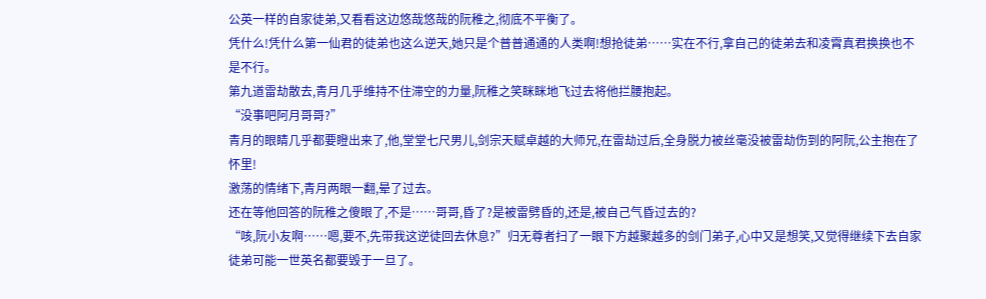公英一样的自家徒弟,又看看这边悠哉悠哉的阮稚之,彻底不平衡了。
凭什么!凭什么第一仙君的徒弟也这么逆天,她只是个普普通通的人类啊!想抢徒弟……实在不行,拿自己的徒弟去和凌霄真君换换也不是不行。
第九道雷劫散去,青月几乎维持不住滞空的力量,阮稚之笑眯眯地飞过去将他拦腰抱起。
“没事吧阿月哥哥?”
青月的眼睛几乎都要瞪出来了,他,堂堂七尺男儿,剑宗天赋卓越的大师兄,在雷劫过后,全身脱力被丝毫没被雷劫伤到的阿阮,公主抱在了怀里!
激荡的情绪下,青月两眼一翻,晕了过去。
还在等他回答的阮稚之傻眼了,不是……哥哥,昏了?是被雷劈昏的,还是,被自己气昏过去的?
“咳,阮小友啊……嗯,要不,先带我这逆徒回去休息?”归无尊者扫了一眼下方越聚越多的剑门弟子,心中又是想笑,又觉得继续下去自家徒弟可能一世英名都要毁于一旦了。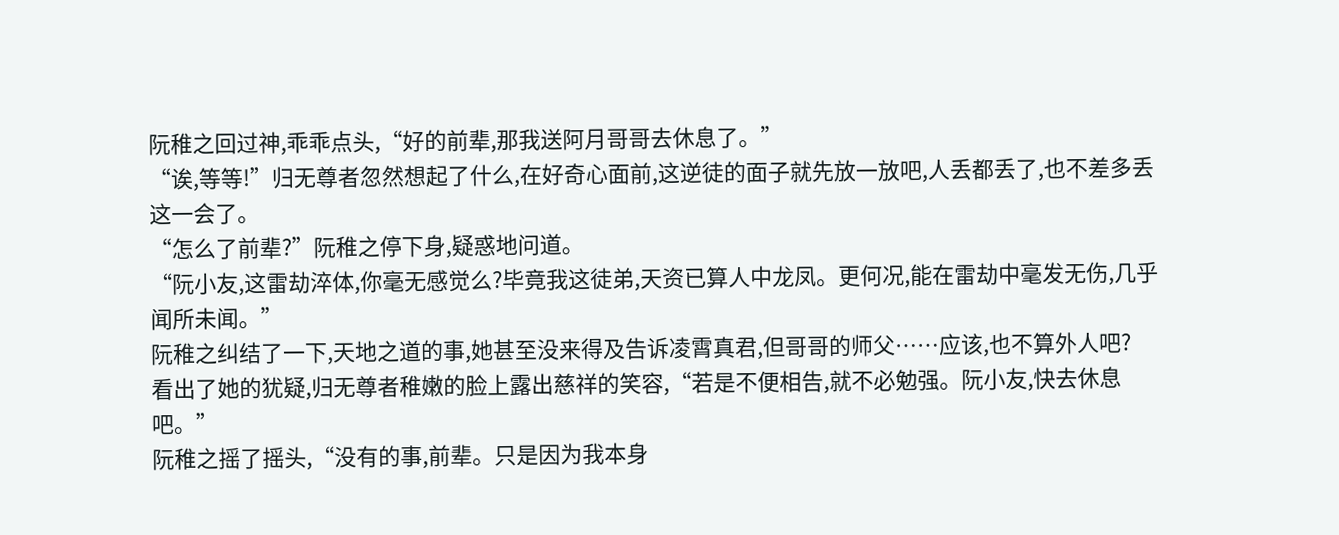阮稚之回过神,乖乖点头,“好的前辈,那我送阿月哥哥去休息了。”
“诶,等等!”归无尊者忽然想起了什么,在好奇心面前,这逆徒的面子就先放一放吧,人丢都丢了,也不差多丢这一会了。
“怎么了前辈?”阮稚之停下身,疑惑地问道。
“阮小友,这雷劫淬体,你毫无感觉么?毕竟我这徒弟,天资已算人中龙凤。更何况,能在雷劫中毫发无伤,几乎闻所未闻。”
阮稚之纠结了一下,天地之道的事,她甚至没来得及告诉凌霄真君,但哥哥的师父……应该,也不算外人吧?
看出了她的犹疑,归无尊者稚嫩的脸上露出慈祥的笑容,“若是不便相告,就不必勉强。阮小友,快去休息吧。”
阮稚之摇了摇头,“没有的事,前辈。只是因为我本身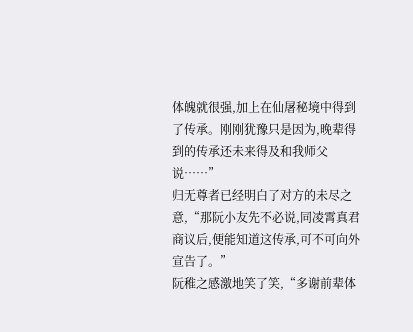体魄就很强,加上在仙屠秘境中得到了传承。刚刚犹豫只是因为,晚辈得到的传承还未来得及和我师父说……”
归无尊者已经明白了对方的未尽之意,“那阮小友先不必说,同凌霄真君商议后,便能知道这传承,可不可向外宣告了。”
阮稚之感激地笑了笑,“多谢前辈体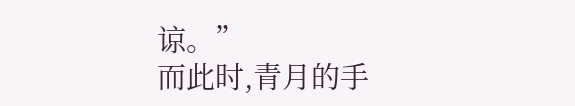谅。”
而此时,青月的手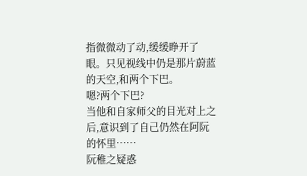指微微动了动,缓缓睁开了眼。只见视线中仍是那片蔚蓝的天空,和两个下巴。
嗯?两个下巴?
当他和自家师父的目光对上之后,意识到了自己仍然在阿阮的怀里……
阮稚之疑惑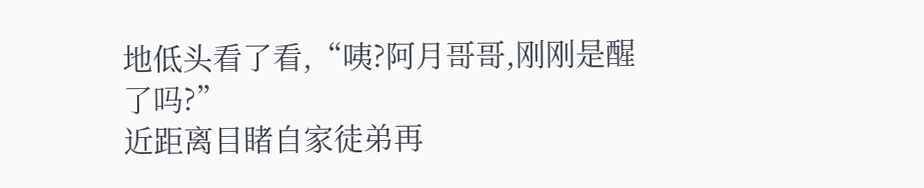地低头看了看,“咦?阿月哥哥,刚刚是醒了吗?”
近距离目睹自家徒弟再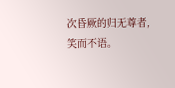次昏厥的归无尊者,笑而不语。